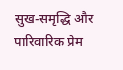सुख-समृद्धि और पारिवारिक प्रेम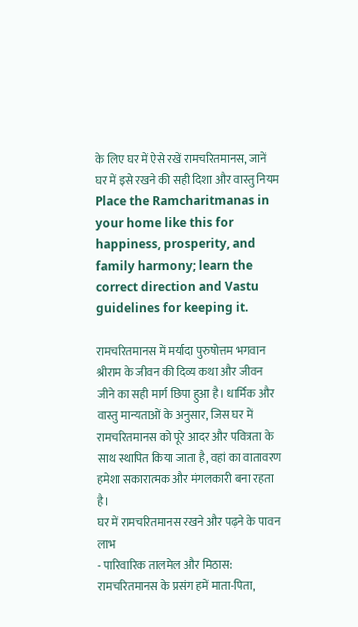के लिए घर में ऐसे रखें रामचरितमानस, जानें घर में इसे रखने की सही दिशा और वास्तु नियम
Place the Ramcharitmanas in your home like this for happiness, prosperity, and family harmony; learn the correct direction and Vastu guidelines for keeping it.

रामचरितमानस में मर्यादा पुरुषोत्तम भगवान श्रीराम के जीवन की दिव्य कथा और जीवन जीने का सही मार्ग छिपा हुआ है। धार्मिक और वास्तु मान्यताओं के अनुसार, जिस घर में रामचरितमानस को पूरे आदर और पवित्रता के साथ स्थापित किया जाता है, वहां का वातावरण हमेशा सकारात्मक और मंगलकारी बना रहता है।
घर में रामचरितमानस रखने और पढ़ने के पावन लाभ
- पारिवारिक तालमेल और मिठास: रामचरितमानस के प्रसंग हमें माता-पिता,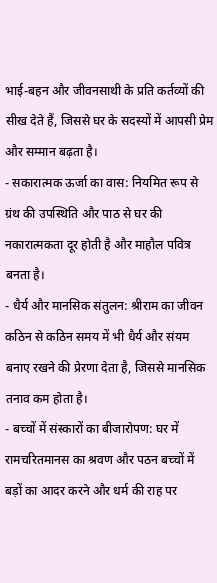भाई-बहन और जीवनसाथी के प्रति कर्तव्यों की सीख देते हैं, जिससे घर के सदस्यों में आपसी प्रेम और सम्मान बढ़ता है।
- सकारात्मक ऊर्जा का वास: नियमित रूप से ग्रंथ की उपस्थिति और पाठ से घर की नकारात्मकता दूर होती है और माहौल पवित्र बनता है।
- धैर्य और मानसिक संतुलन: श्रीराम का जीवन कठिन से कठिन समय में भी धैर्य और संयम बनाए रखने की प्रेरणा देता है, जिससे मानसिक तनाव कम होता है।
- बच्चों में संस्कारों का बीजारोपण: घर में रामचरितमानस का श्रवण और पठन बच्चों में बड़ों का आदर करने और धर्म की राह पर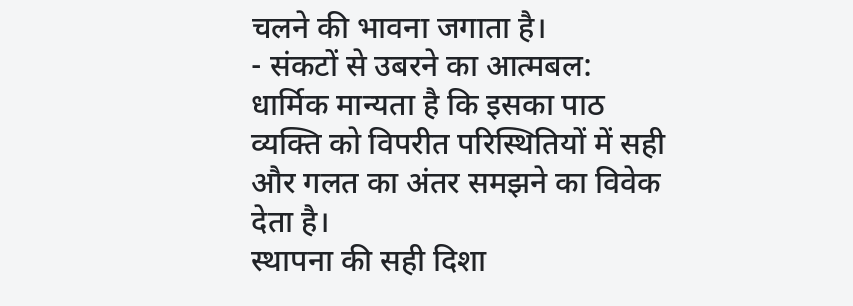चलने की भावना जगाता है।
- संकटों से उबरने का आत्मबल: धार्मिक मान्यता है कि इसका पाठ व्यक्ति को विपरीत परिस्थितियों में सही और गलत का अंतर समझने का विवेक देता है।
स्थापना की सही दिशा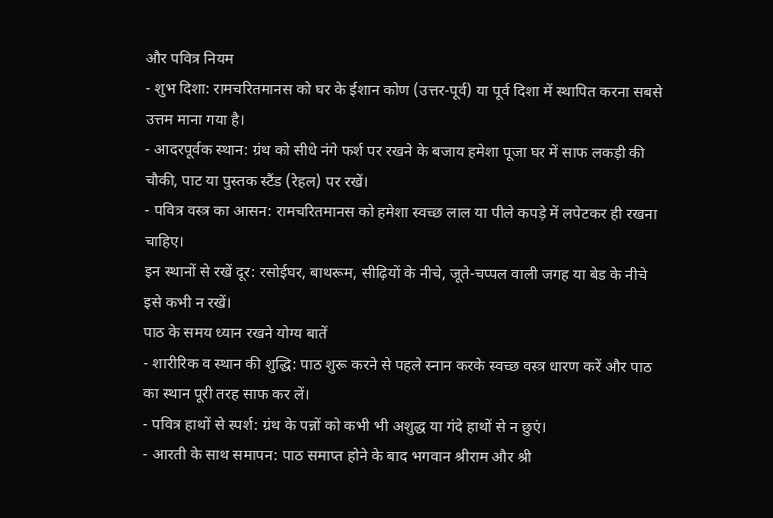और पवित्र नियम
- शुभ दिशा: रामचरितमानस को घर के ईशान कोण (उत्तर-पूर्व) या पूर्व दिशा में स्थापित करना सबसे उत्तम माना गया है।
- आदरपूर्वक स्थान: ग्रंथ को सीधे नंगे फर्श पर रखने के बजाय हमेशा पूजा घर में साफ लकड़ी की चौकी, पाट या पुस्तक स्टैंड (रेहल) पर रखें।
- पवित्र वस्त्र का आसन: रामचरितमानस को हमेशा स्वच्छ लाल या पीले कपड़े में लपेटकर ही रखना चाहिए।
इन स्थानों से रखें दूर: रसोईघर, बाथरूम, सीढ़ियों के नीचे, जूते-चप्पल वाली जगह या बेड के नीचे इसे कभी न रखें।
पाठ के समय ध्यान रखने योग्य बातें
- शारीरिक व स्थान की शुद्धि: पाठ शुरू करने से पहले स्नान करके स्वच्छ वस्त्र धारण करें और पाठ का स्थान पूरी तरह साफ कर लें।
- पवित्र हाथों से स्पर्श: ग्रंथ के पन्नों को कभी भी अशुद्ध या गंदे हाथों से न छुएं।
- आरती के साथ समापन: पाठ समाप्त होने के बाद भगवान श्रीराम और श्री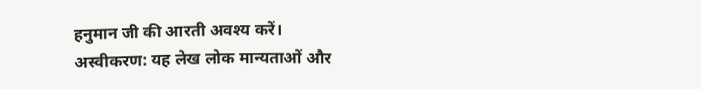हनुमान जी की आरती अवश्य करें।
अस्वीकरण: यह लेख लोक मान्यताओं और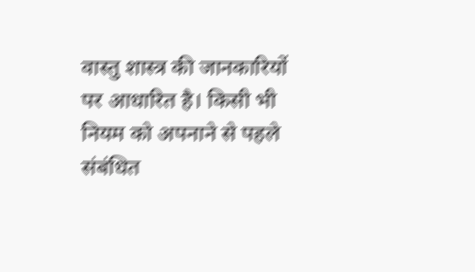वास्तु शास्त्र की जानकारियों पर आधारित है। किसी भी नियम को अपनाने से पहले संबंधित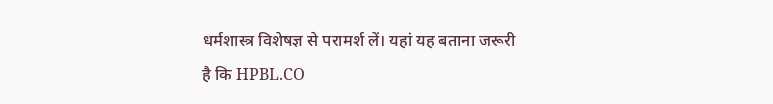धर्मशास्त्र विशेषज्ञ से परामर्श लें। यहां यह बताना जरूरी है कि HPBL.CO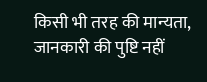किसी भी तरह की मान्यता, जानकारी की पुष्टि नहीं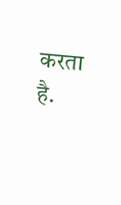करता है.